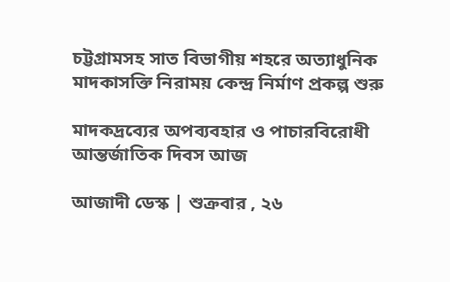চট্টগ্রামসহ সাত বিভাগীয় শহরে অত্যাধুনিক মাদকাসক্তি নিরাময় কেন্দ্র নির্মাণ প্রকল্প শুরু

মাদকদ্রব্যের অপব্যবহার ও পাচারবিরোধী আন্তর্জাতিক দিবস আজ

আজাদী ডেস্ক | শুক্রবার , ২৬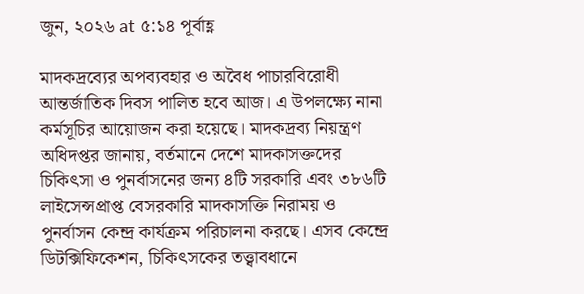জুন, ২০২৬ at ৫:১৪ পূর্বাহ্ণ

মাদকদ্রব্যের অপব্যবহার ও অবৈধ পাচারবিরোধী আন্তর্জাতিক দিবস পালিত হবে আজ। এ উপলক্ষ্যে নানা কর্মসূচির আয়োজন করা হয়েছে। মাদকদ্রব্য নিয়ন্ত্রণ অধিদপ্তর জানায়, বর্তমানে দেশে মাদকাসক্তদের চিকিৎসা ও পুনর্বাসনের জন্য ৪টি সরকারি এবং ৩৮৬টি লাইসেন্সপ্রাপ্ত বেসরকারি মাদকাসক্তি নিরাময় ও পুনর্বাসন কেন্দ্র কার্যক্রম পরিচালনা করছে। এসব কেন্দ্রে ডিটক্সিফিকেশন, চিকিৎসকের তত্ত্বাবধানে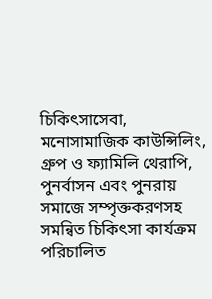চিকিৎসাসেবা, মনোসামাজিক কাউন্সিলিং, গ্রুপ ও ফ্যামিলি থেরাপি, পুনর্বাসন এবং পুনরায় সমাজে সম্পৃক্তকরণসহ সমন্বিত চিকিৎসা কার্যক্রম পরিচালিত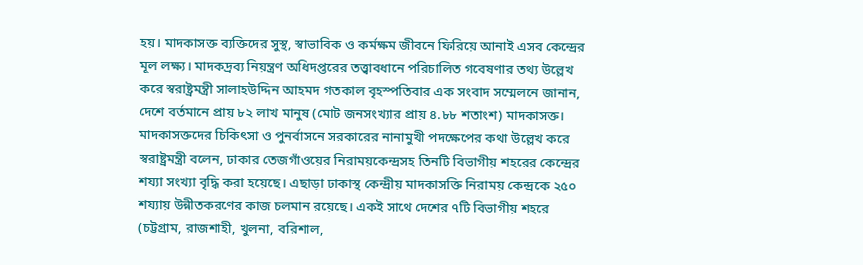হয়। মাদকাসক্ত ব্যক্তিদের সুস্থ, স্বাভাবিক ও কর্মক্ষম জীবনে ফিরিয়ে আনাই এসব কেন্দ্রের মূল লক্ষ্য। মাদকদ্রব্য নিয়ন্ত্রণ অধিদপ্তরের তত্ত্বাবধানে পরিচালিত গবেষণার তথ্য উল্লেখ করে স্বরাষ্ট্রমন্ত্রী সালাহউদ্দিন আহমদ গতকাল বৃহস্পতিবার এক সংবাদ সম্মেলনে জানান, দেশে বর্তমানে প্রায় ৮২ লাখ মানুষ (মোট জনসংখ্যার প্রায় ৪.৮৮ শতাংশ) মাদকাসক্ত। মাদকাসক্তদের চিকিৎসা ও পুনর্বাসনে সরকারের নানামুখী পদক্ষেপের কথা উল্লেখ করে স্বরাষ্ট্রমন্ত্রী বলেন, ঢাকার তেজগাঁওয়ের নিরাময়কেন্দ্রসহ তিনটি বিভাগীয় শহরের কেন্দ্রের শয্যা সংখ্যা বৃদ্ধি করা হয়েছে। এছাড়া ঢাকাস্থ কেন্দ্রীয় মাদকাসক্তি নিরাময় কেন্দ্রকে ২৫০ শয্যায় উন্নীতকরণের কাজ চলমান রয়েছে। একই সাথে দেশের ৭টি বিভাগীয় শহরে (চট্টগ্রাম, রাজশাহী, খুলনা, বরিশাল,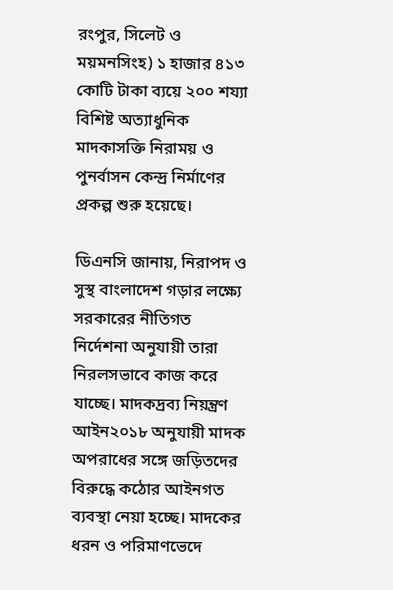রংপুর, সিলেট ও ময়মনসিংহ) ১ হাজার ৪১৩ কোটি টাকা ব্যয়ে ২০০ শয্যা বিশিষ্ট অত্যাধুনিক মাদকাসক্তি নিরাময় ও পুনর্বাসন কেন্দ্র নির্মাণের প্রকল্প শুরু হয়েছে।

ডিএনসি জানায়, নিরাপদ ও সুস্থ বাংলাদেশ গড়ার লক্ষ্যে সরকারের নীতিগত নির্দেশনা অনুযায়ী তারা নিরলসভাবে কাজ করে যাচ্ছে। মাদকদ্রব্য নিয়ন্ত্রণ আইন২০১৮ অনুযায়ী মাদক অপরাধের সঙ্গে জড়িতদের বিরুদ্ধে কঠোর আইনগত ব্যবস্থা নেয়া হচ্ছে। মাদকের ধরন ও পরিমাণভেদে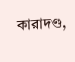কারাদণ্ড,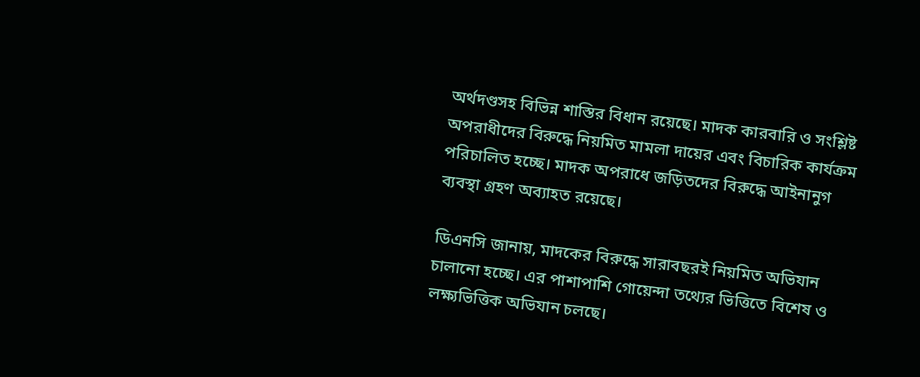অর্থদণ্ডসহ বিভিন্ন শাস্তির বিধান রয়েছে। মাদক কারবারি ও সংশ্লিষ্ট অপরাধীদের বিরুদ্ধে নিয়মিত মামলা দায়ের এবং বিচারিক কার্যক্রম পরিচালিত হচ্ছে। মাদক অপরাধে জড়িতদের বিরুদ্ধে আইনানুগ ব্যবস্থা গ্রহণ অব্যাহত রয়েছে।

ডিএনসি জানায়, মাদকের বিরুদ্ধে সারাবছরই নিয়মিত অভিযান চালানো হচ্ছে। এর পাশাপাশি গোয়েন্দা তথ্যের ভিত্তিতে বিশেষ ও লক্ষ্যভিত্তিক অভিযান চলছে।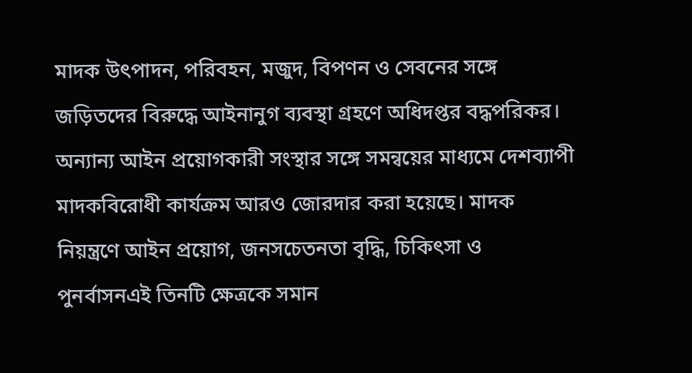মাদক উৎপাদন, পরিবহন, মজুদ, বিপণন ও সেবনের সঙ্গে জড়িতদের বিরুদ্ধে আইনানুগ ব্যবস্থা গ্রহণে অধিদপ্তর বদ্ধপরিকর। অন্যান্য আইন প্রয়োগকারী সংস্থার সঙ্গে সমন্বয়ের মাধ্যমে দেশব্যাপী মাদকবিরোধী কার্যক্রম আরও জোরদার করা হয়েছে। মাদক নিয়ন্ত্রণে আইন প্রয়োগ, জনসচেতনতা বৃদ্ধি, চিকিৎসা ও পুনর্বাসনএই তিনটি ক্ষেত্রকে সমান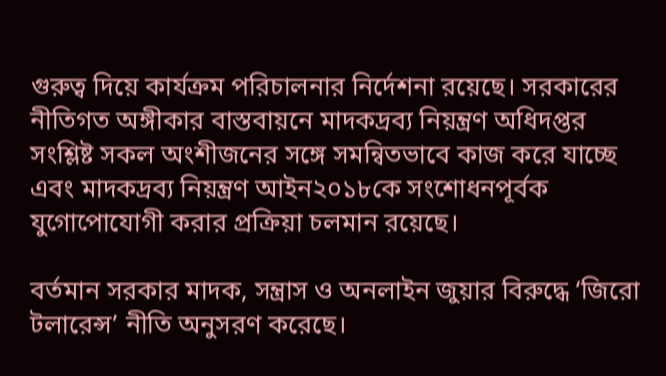গুরুত্ব দিয়ে কার্যক্রম পরিচালনার নির্দেশনা রয়েছে। সরকারের নীতিগত অঙ্গীকার বাস্তবায়নে মাদকদ্রব্য নিয়ন্ত্রণ অধিদপ্তর সংশ্লিষ্ট সকল অংশীজনের সঙ্গে সমন্বিতভাবে কাজ করে যাচ্ছে এবং মাদকদ্রব্য নিয়ন্ত্রণ আইন২০১৮কে সংশোধনপূর্বক যুগোপোযোগী করার প্রক্রিয়া চলমান রয়েছে।

বর্তমান সরকার মাদক, সন্ত্রাস ও অনলাইন জুয়ার বিরুদ্ধে ‘জিরো টলারেন্স’ নীতি অনুসরণ করেছে।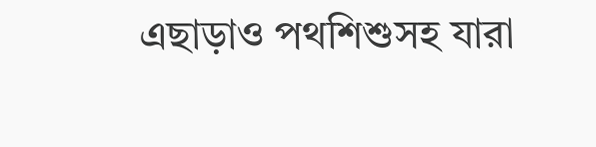এছাড়াও পথশিশুসহ যারা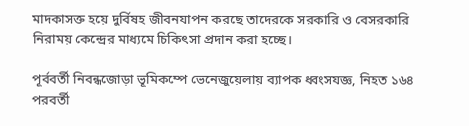মাদকাসক্ত হয়ে দুর্বিষহ জীবনযাপন করছে তাদেরকে সরকারি ও বেসরকারি নিরাময় কেন্দ্রের মাধ্যমে চিকিৎসা প্রদান করা হচ্ছে।

পূর্ববর্তী নিবন্ধজোড়া ভূমিকম্পে ভেনেজুয়েলায় ব্যাপক ধ্বংসযজ্ঞ, নিহত ১৬৪
পরবর্তী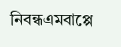নিবন্ধএমবাপ্পে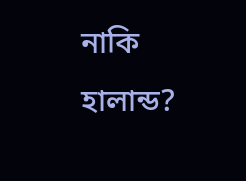নাকি হালান্ড?